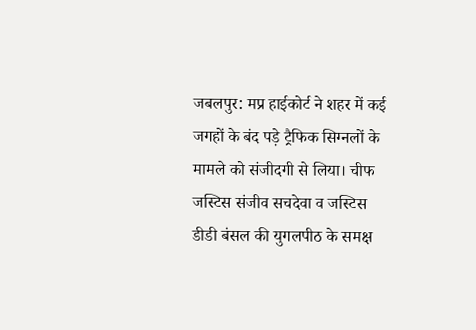जबलपुर: मप्र हाईकोर्ट ने शहर में कई जगहों के बंद पड़े ट्रैफिक सिग्नलों के मामले को संजीदगी से लिया। चीफ जस्टिस संजीव सचदेवा व जस्टिस डीडी बंसल की युगलपीठ के समक्ष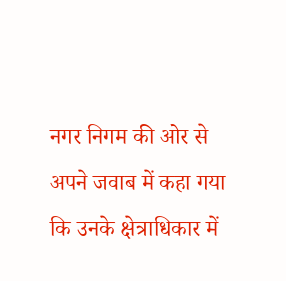नगर निगम की ओर से अपने जवाब में कहा गया कि उनके क्षेत्राधिकार में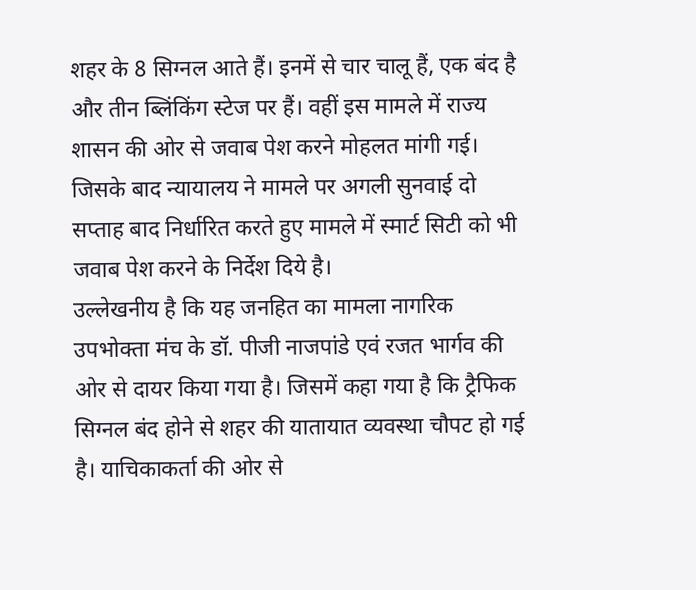शहर के 8 सिग्नल आते हैं। इनमें से चार चालू हैं, एक बंद है और तीन ब्लिंकिंग स्टेज पर हैं। वहीं इस मामले में राज्य शासन की ओर से जवाब पेश करने मोहलत मांगी गई। जिसके बाद न्यायालय ने मामले पर अगली सुनवाई दो सप्ताह बाद निर्धारित करते हुए मामले में स्मार्ट सिटी को भी जवाब पेश करने के निर्देश दिये है।
उल्लेखनीय है कि यह जनहित का मामला नागरिक उपभोक्ता मंच के डॉ. पीजी नाजपांडे एवं रजत भार्गव की ओर से दायर किया गया है। जिसमें कहा गया है कि ट्रैफिक सिग्नल बंद होने से शहर की यातायात व्यवस्था चौपट हो गई है। याचिकाकर्ता की ओर से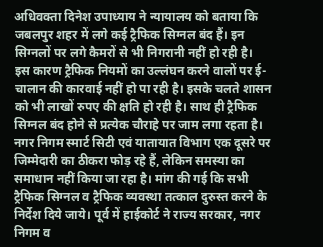अधिवक्ता दिनेश उपाध्याय ने न्यायालय को बताया कि जबलपुर शहर में लगे कई ट्रैफिक सिग्नल बंद हैं। इन सिग्नलों पर लगे कैमरों से भी निगरानी नहीं हो रही है।
इस कारण ट्रैफिक नियमों का उल्लंघन करने वालों पर ई-चालान की कारवाई नहीं हो पा रही है। इसके चलते शासन को भी लाखों रुपए की क्षति हो रही है। साथ ही ट्रैफिक सिग्नल बंद होने से प्रत्येक चौराहे पर जाम लगा रहता है। नगर निगम स्मार्ट सिटी एवं यातायात विभाग एक दूसरे पर जिम्मेदारी का ठीकरा फोड़ रहे हैं, लेकिन समस्या का समाधान नहीं किया जा रहा है। मांग की गई कि सभी ट्रैफिक सिग्नल व ट्रैफिक व्यवस्था तत्काल दुरुस्त करने के निर्देश दिये जाये। पूर्व में हाईकोर्ट ने राज्य सरकार, नगर निगम व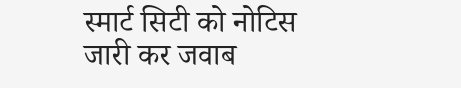स्मार्ट सिटी को नोटिस जारी कर जवाब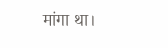मांगा था।